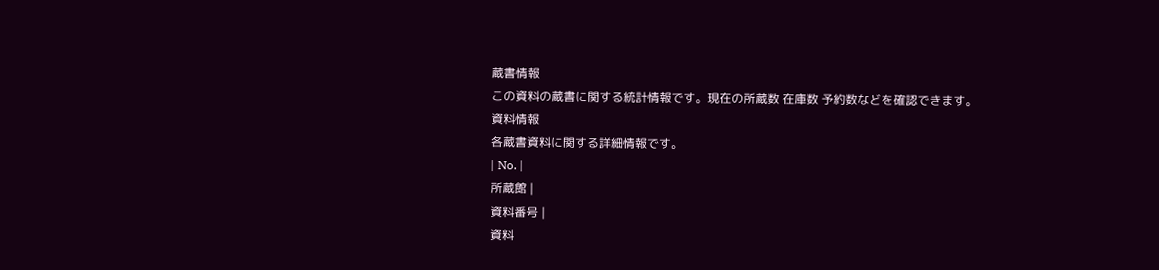蔵書情報
この資料の蔵書に関する統計情報です。現在の所蔵数 在庫数 予約数などを確認できます。
資料情報
各蔵書資料に関する詳細情報です。
| No. |
所蔵館 |
資料番号 |
資料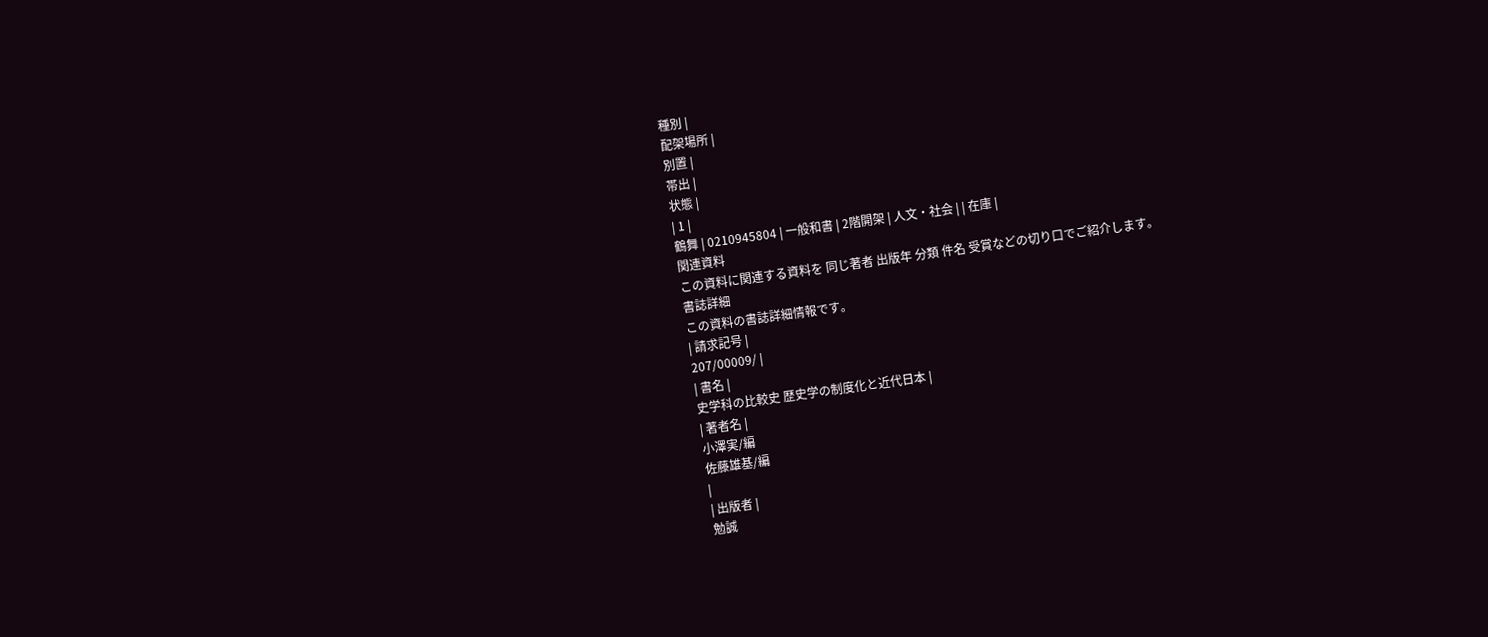種別 |
配架場所 |
別置 |
帯出 |
状態 |
| 1 |
鶴舞 | 0210945804 | 一般和書 | 2階開架 | 人文・社会 | | 在庫 |
関連資料
この資料に関連する資料を 同じ著者 出版年 分類 件名 受賞などの切り口でご紹介します。
書誌詳細
この資料の書誌詳細情報です。
| 請求記号 |
207/00009/ |
| 書名 |
史学科の比較史 歴史学の制度化と近代日本 |
| 著者名 |
小澤実/編
佐藤雄基/編
|
| 出版者 |
勉誠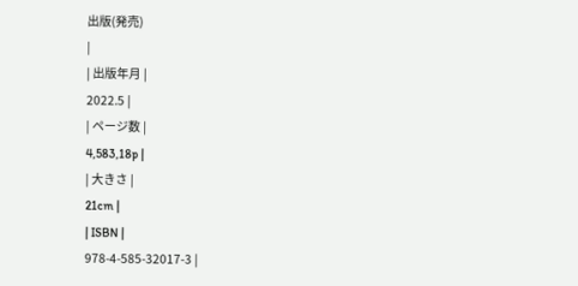出版(発売)
|
| 出版年月 |
2022.5 |
| ページ数 |
4,583,18p |
| 大きさ |
21cm |
| ISBN |
978-4-585-32017-3 |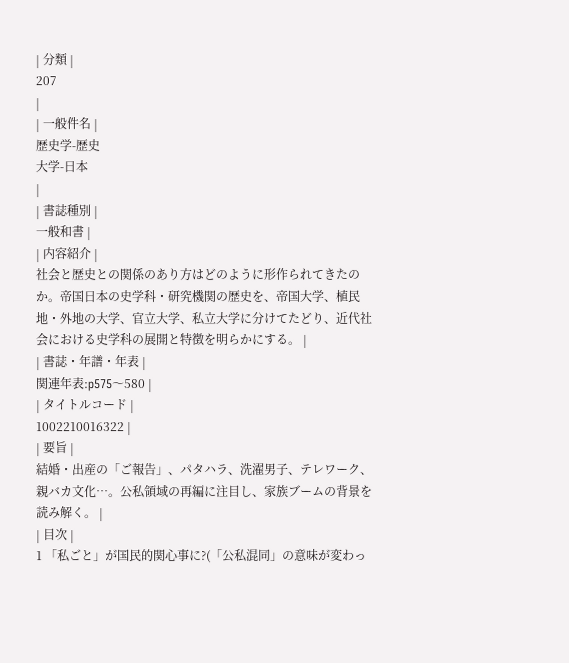| 分類 |
207
|
| 一般件名 |
歴史学-歴史
大学-日本
|
| 書誌種別 |
一般和書 |
| 内容紹介 |
社会と歴史との関係のあり方はどのように形作られてきたのか。帝国日本の史学科・研究機関の歴史を、帝国大学、植民地・外地の大学、官立大学、私立大学に分けてたどり、近代社会における史学科の展開と特徴を明らかにする。 |
| 書誌・年譜・年表 |
関連年表:p575〜580 |
| タイトルコード |
1002210016322 |
| 要旨 |
結婚・出産の「ご報告」、パタハラ、洗濯男子、テレワーク、親バカ文化…。公私領域の再編に注目し、家族ブームの背景を読み解く。 |
| 目次 |
1 「私ごと」が国民的関心事に?(「公私混同」の意味が変わっ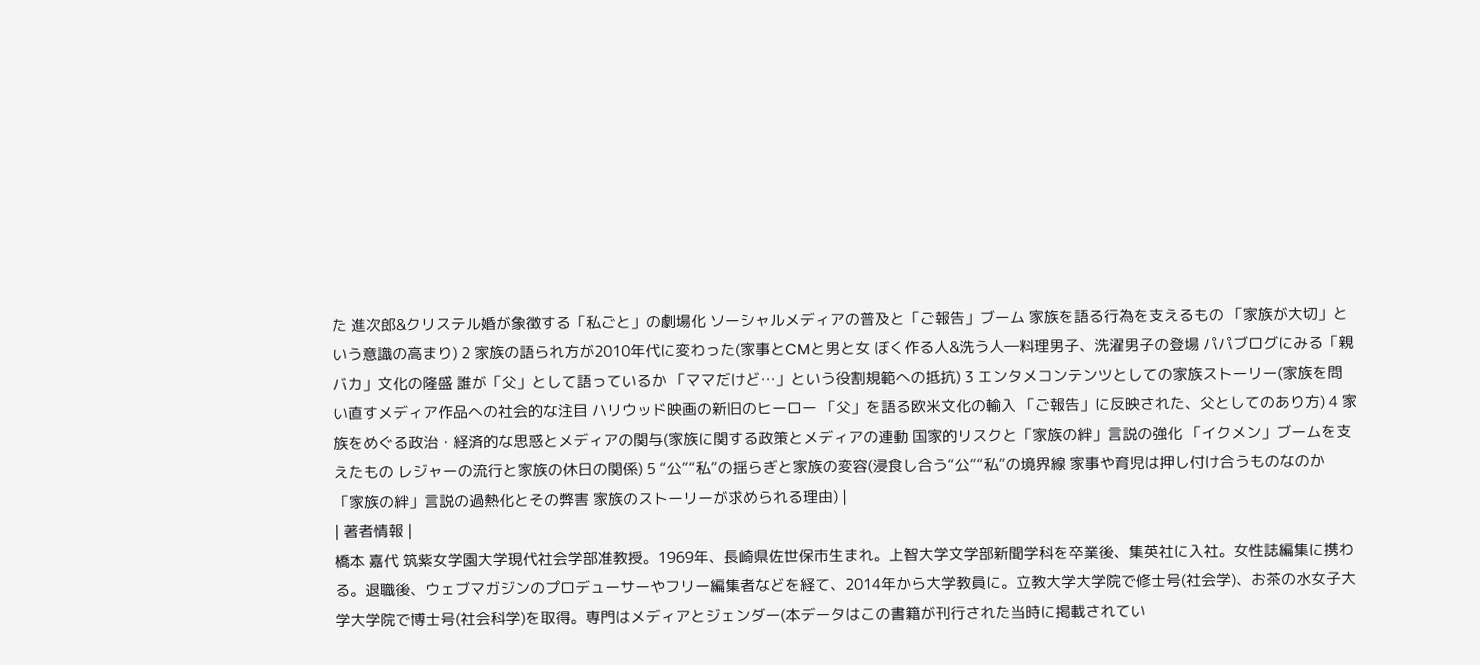た 進次郎&クリステル婚が象徴する「私ごと」の劇場化 ソーシャルメディアの普及と「ご報告」ブーム 家族を語る行為を支えるもの 「家族が大切」という意識の高まり) 2 家族の語られ方が2010年代に変わった(家事とCMと男と女 ぼく作る人&洗う人―料理男子、洗濯男子の登場 パパブログにみる「親バカ」文化の隆盛 誰が「父」として語っているか 「ママだけど…」という役割規範への抵抗) 3 エンタメコンテンツとしての家族ストーリー(家族を問い直すメディア作品への社会的な注目 ハリウッド映画の新旧のヒーロー 「父」を語る欧米文化の輸入 「ご報告」に反映された、父としてのあり方) 4 家族をめぐる政治・経済的な思惑とメディアの関与(家族に関する政策とメディアの連動 国家的リスクと「家族の絆」言説の強化 「イクメン」ブームを支えたもの レジャーの流行と家族の休日の関係) 5 “公”“私”の揺らぎと家族の変容(浸食し合う“公”“私”の境界線 家事や育児は押し付け合うものなのか 「家族の絆」言説の過熱化とその弊害 家族のストーリーが求められる理由) |
| 著者情報 |
橋本 嘉代 筑紫女学園大学現代社会学部准教授。1969年、長崎県佐世保市生まれ。上智大学文学部新聞学科を卒業後、集英社に入社。女性誌編集に携わる。退職後、ウェブマガジンのプロデューサーやフリー編集者などを経て、2014年から大学教員に。立教大学大学院で修士号(社会学)、お茶の水女子大学大学院で博士号(社会科学)を取得。専門はメディアとジェンダー(本データはこの書籍が刊行された当時に掲載されてい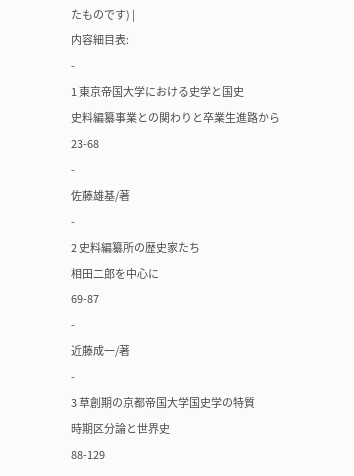たものです) |
内容細目表:
-
1 東京帝国大学における史学と国史
史料編纂事業との関わりと卒業生進路から
23-68
-
佐藤雄基/著
-
2 史料編纂所の歴史家たち
相田二郎を中心に
69-87
-
近藤成一/著
-
3 草創期の京都帝国大学国史学の特質
時期区分論と世界史
88-129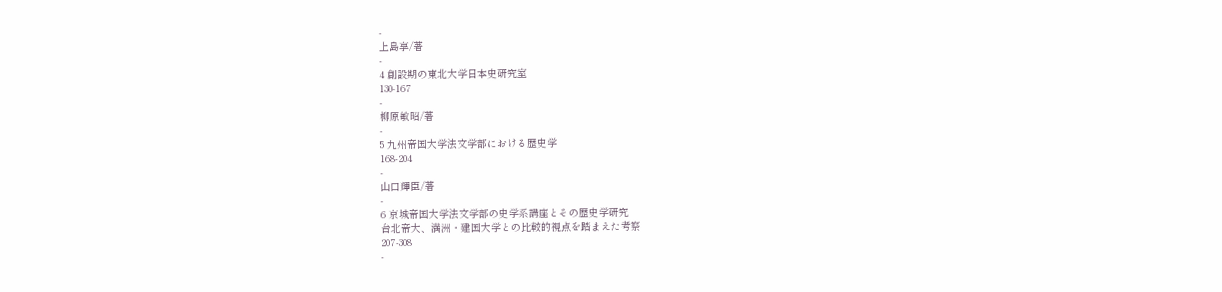-
上島享/著
-
4 創設期の東北大学日本史研究室
130-167
-
柳原敏昭/著
-
5 九州帝国大学法文学部における歴史学
168-204
-
山口輝臣/著
-
6 京城帝国大学法文学部の史学系講座とその歴史学研究
台北帝大、満洲・建国大学との比較的視点を踏まえた考察
207-308
-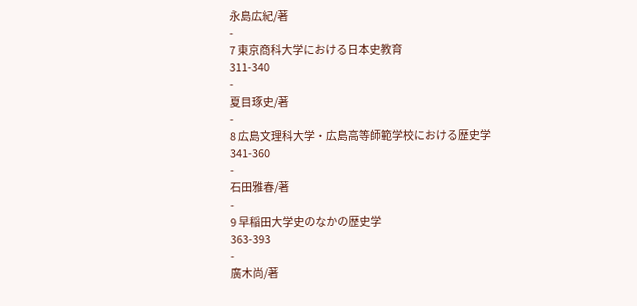永島広紀/著
-
7 東京商科大学における日本史教育
311-340
-
夏目琢史/著
-
8 広島文理科大学・広島高等師範学校における歴史学
341-360
-
石田雅春/著
-
9 早稲田大学史のなかの歴史学
363-393
-
廣木尚/著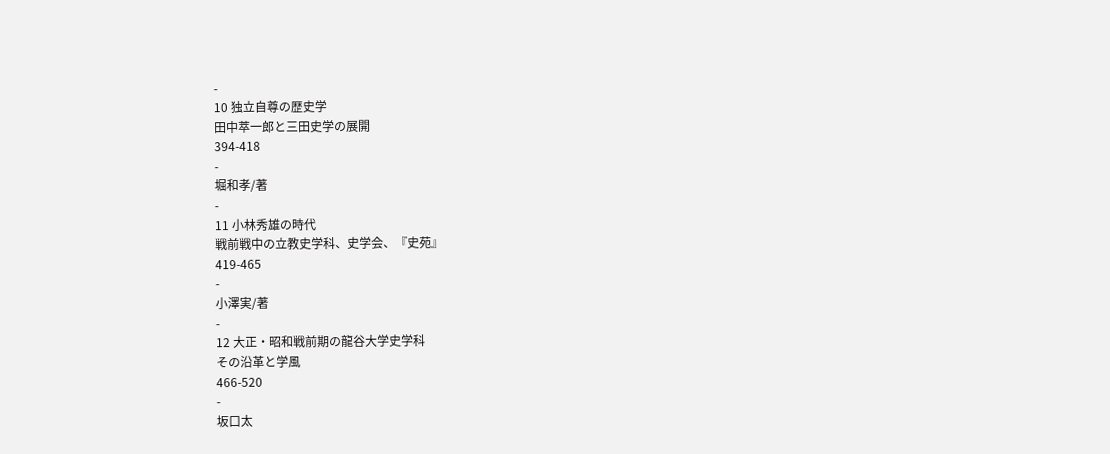-
10 独立自尊の歴史学
田中萃一郎と三田史学の展開
394-418
-
堀和孝/著
-
11 小林秀雄の時代
戦前戦中の立教史学科、史学会、『史苑』
419-465
-
小澤実/著
-
12 大正・昭和戦前期の龍谷大学史学科
その沿革と学風
466-520
-
坂口太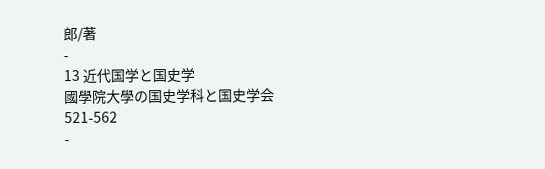郎/著
-
13 近代国学と国史学
國學院大學の国史学科と国史学会
521-562
-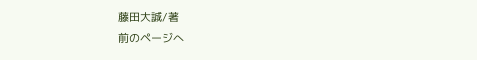藤田大誠/著
前のページへ